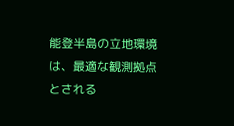能登半島の立地環境は、最適な観測拠点とされる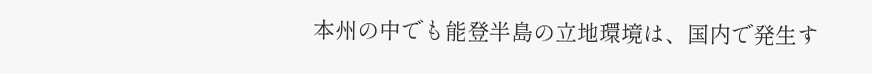本州の中でも能登半島の立地環境は、国内で発生す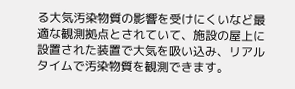る大気汚染物質の影響を受けにくいなど最適な観測拠点とされていて、施設の屋上に設置された装置で大気を吸い込み、リアルタイムで汚染物質を観測できます。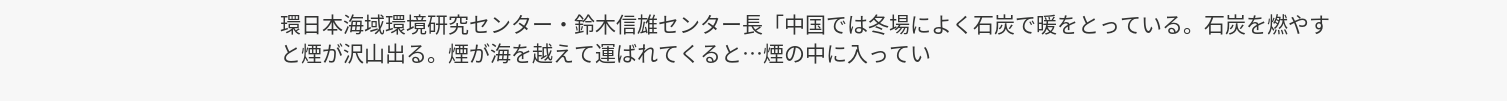環日本海域環境研究センター・鈴木信雄センター長「中国では冬場によく石炭で暖をとっている。石炭を燃やすと煙が沢山出る。煙が海を越えて運ばれてくると…煙の中に入ってい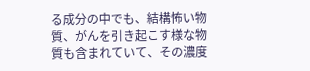る成分の中でも、結構怖い物質、がんを引き起こす様な物質も含まれていて、その濃度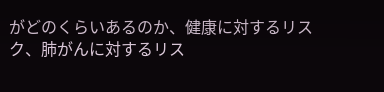がどのくらいあるのか、健康に対するリスク、肺がんに対するリス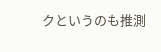クというのも推測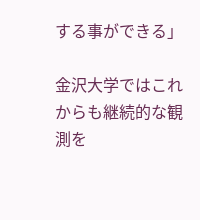する事ができる」

金沢大学ではこれからも継続的な観測を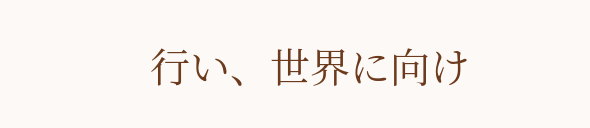行い、世界に向け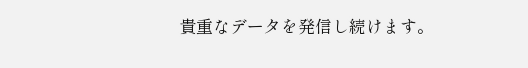貴重なデータを発信し続けます。